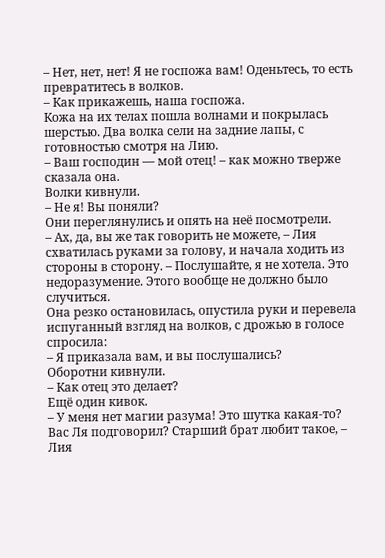– Нет, нет, нет! Я не госпожа вам! Оденьтесь, то есть превратитесь в волков.
– Как прикажешь, наша госпожа.
Кожа на их телах пошла волнами и покрылась шерстью. Два волка сели на задние лапы, с готовностью смотря на Лию.
– Ваш господин — мой отец! – как можно тверже сказала она.
Волки кивнули.
– Не я! Вы поняли?
Они переглянулись и опять на неё посмотрели.
– Ах, да, вы же так говорить не можете, – Лия схватилась руками за голову, и начала ходить из стороны в сторону. – Послушайте, я не хотела. Это недоразумение. Этого вообще не должно было случиться.
Она резко остановилась, опустила руки и перевела испуганный взгляд на волков, с дрожью в голосе спросила:
– Я приказала вам, и вы послушались?
Оборотни кивнули.
– Как отец это делает?
Ещё один кивок.
– У меня нет магии разума! Это шутка какая-то? Вас Ля подговорил? Старший брат любит такое, – Лия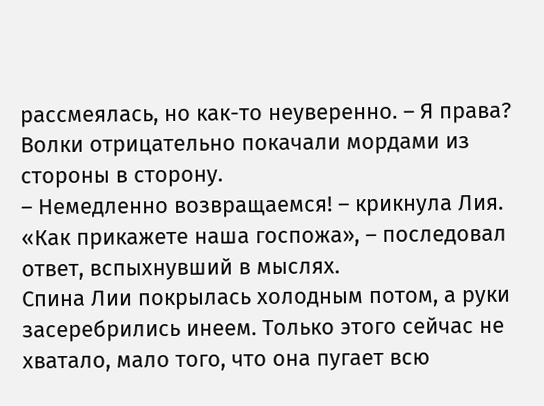рассмеялась, но как-то неуверенно. – Я права?
Волки отрицательно покачали мордами из стороны в сторону.
– Немедленно возвращаемся! – крикнула Лия.
«Как прикажете наша госпожа», – последовал ответ, вспыхнувший в мыслях.
Спина Лии покрылась холодным потом, а руки засеребрились инеем. Только этого сейчас не хватало, мало того, что она пугает всю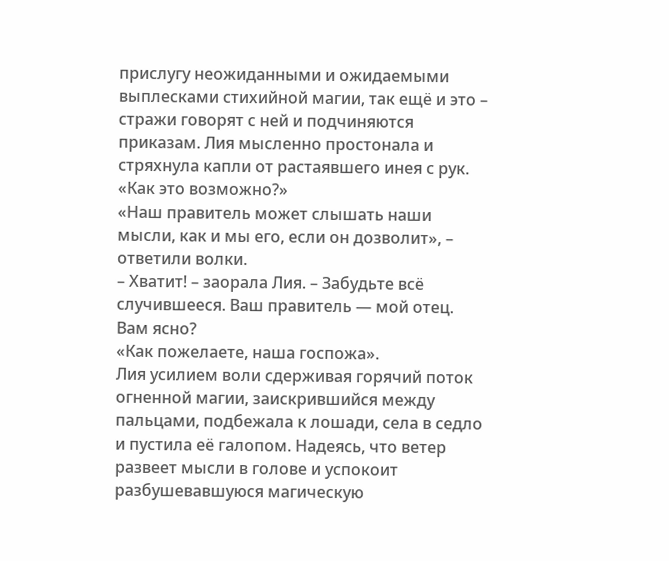прислугу неожиданными и ожидаемыми выплесками стихийной магии, так ещё и это – стражи говорят с ней и подчиняются приказам. Лия мысленно простонала и стряхнула капли от растаявшего инея с рук.
«Как это возможно?»
«Наш правитель может слышать наши мысли, как и мы его, если он дозволит», – ответили волки.
– Хватит! – заорала Лия. – Забудьте всё случившееся. Ваш правитель — мой отец. Вам ясно?
«Как пожелаете, наша госпожа».
Лия усилием воли сдерживая горячий поток огненной магии, заискрившийся между пальцами, подбежала к лошади, села в седло и пустила её галопом. Надеясь, что ветер развеет мысли в голове и успокоит разбушевавшуюся магическую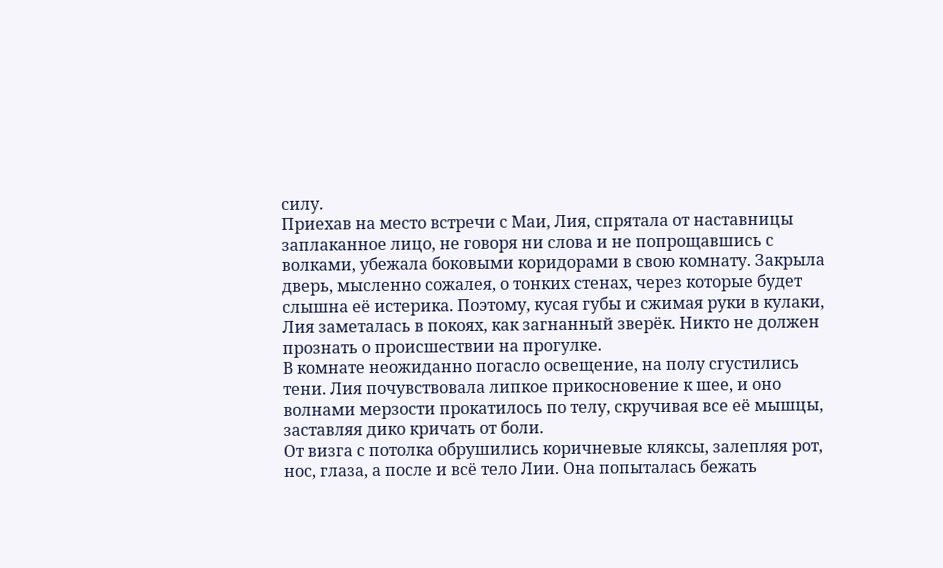силу.
Приехав на место встречи с Маи, Лия, спрятала от наставницы заплаканное лицо, не говоря ни слова и не попрощавшись с волками, убежала боковыми коридорами в свою комнату. Закрыла дверь, мысленно сожалея, о тонких стенах, через которые будет слышна её истерика. Поэтому, кусая губы и сжимая руки в кулаки, Лия заметалась в покоях, как загнанный зверёк. Никто не должен прознать о происшествии на прогулке.
В комнате неожиданно погасло освещение, на полу сгустились тени. Лия почувствовала липкое прикосновение к шее, и оно волнами мерзости прокатилось по телу, скручивая все её мышцы, заставляя дико кричать от боли.
От визга с потолка обрушились коричневые кляксы, залепляя рот, нос, глаза, а после и всё тело Лии. Она попыталась бежать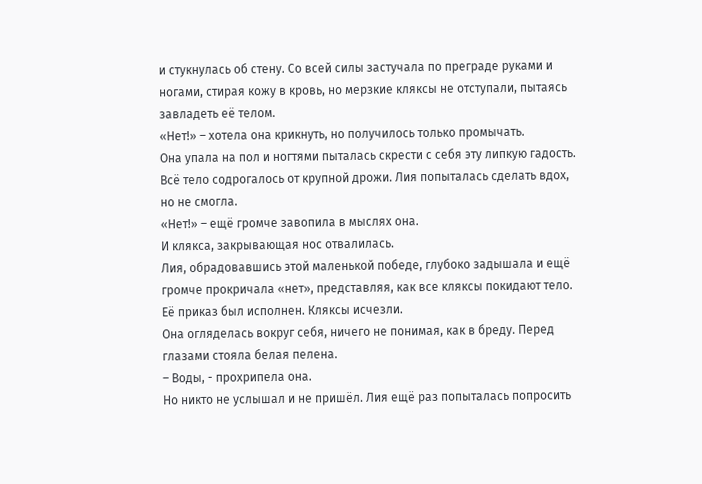и стукнулась об стену. Со всей силы застучала по преграде руками и ногами, стирая кожу в кровь, но мерзкие кляксы не отступали, пытаясь завладеть её телом.
«Нет!» – хотела она крикнуть, но получилось только промычать.
Она упала на пол и ногтями пыталась скрести с себя эту липкую гадость. Всё тело содрогалось от крупной дрожи. Лия попыталась сделать вдох, но не смогла.
«Нет!» – ещё громче завопила в мыслях она.
И клякса, закрывающая нос отвалилась.
Лия, обрадовавшись этой маленькой победе, глубоко задышала и ещё громче прокричала «нет», представляя, как все кляксы покидают тело.
Её приказ был исполнен. Кляксы исчезли.
Она огляделась вокруг себя, ничего не понимая, как в бреду. Перед глазами стояла белая пелена.
– Воды, - прохрипела она.
Но никто не услышал и не пришёл. Лия ещё раз попыталась попросить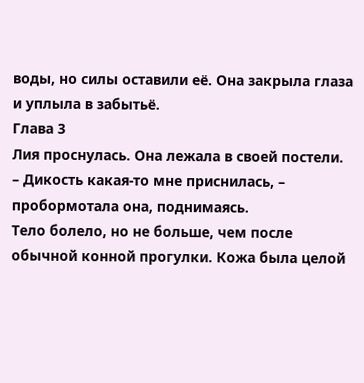воды, но силы оставили её. Она закрыла глаза и уплыла в забытьё.
Глава 3
Лия проснулась. Она лежала в своей постели.
– Дикость какая-то мне приснилась, – пробормотала она, поднимаясь.
Тело болело, но не больше, чем после обычной конной прогулки. Кожа была целой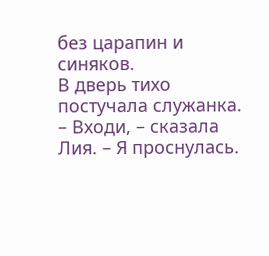без царапин и синяков.
В дверь тихо постучала служанка.
– Входи, – сказала Лия. – Я проснулась.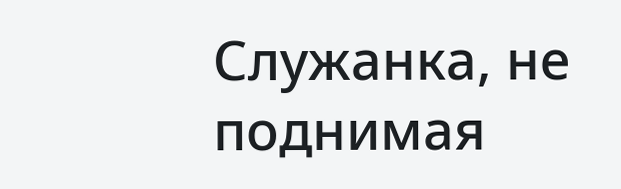Служанка, не поднимая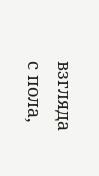взгляда с пола,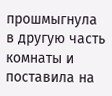прошмыгнула в другую часть комнаты и поставила на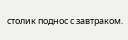столик поднос с завтраком.